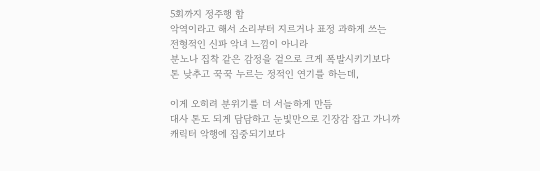5회까지 정주행 함
악역이라고 해서 소리부터 지르거나 표정 과하게 쓰는
전형적인 신파 악녀 느낌이 아니라
분노나 집착 같은 감정을 겉으로 크게 폭발시키기보다
톤 낮추고 꾹꾹 누르는 정적인 연기를 하는데,

이게 오히려 분위기를 더 서늘하게 만듬
대사 톤도 되게 담담하고 눈빛만으로 긴장감 잡고 가니까
캐릭터 악행에 집중되기보다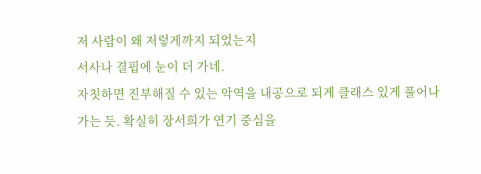저 사람이 왜 저렇게까지 되었는지
서사나 결핍에 눈이 더 가네.
자칫하면 진부해질 수 있는 악역을 내공으로 되게 클래스 있게 풀어나가는 듯. 확실히 장서희가 연기 중심을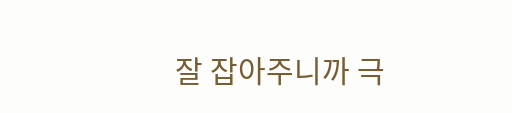잘 잡아주니까 극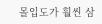몰입도가 훨씬 삼